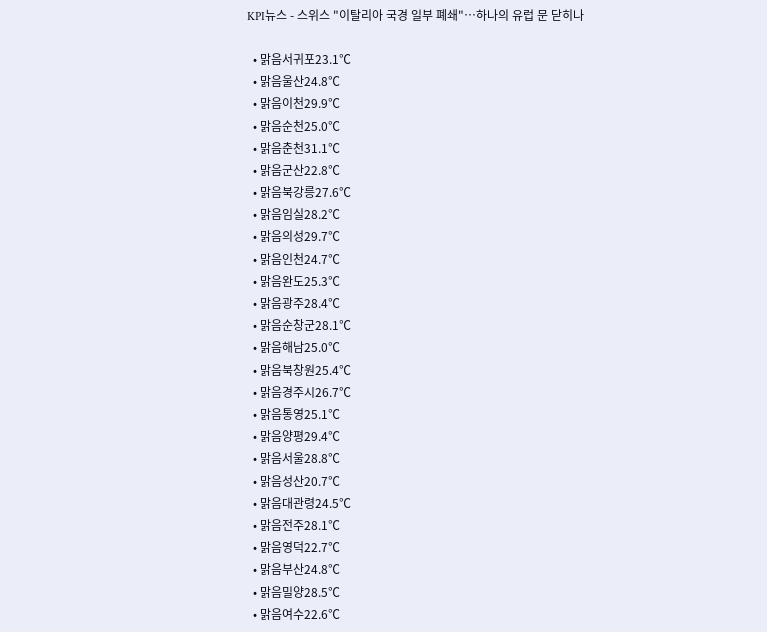KPI뉴스 - 스위스 "이탈리아 국경 일부 폐쇄"…하나의 유럽 문 닫히나

  • 맑음서귀포23.1℃
  • 맑음울산24.8℃
  • 맑음이천29.9℃
  • 맑음순천25.0℃
  • 맑음춘천31.1℃
  • 맑음군산22.8℃
  • 맑음북강릉27.6℃
  • 맑음임실28.2℃
  • 맑음의성29.7℃
  • 맑음인천24.7℃
  • 맑음완도25.3℃
  • 맑음광주28.4℃
  • 맑음순창군28.1℃
  • 맑음해남25.0℃
  • 맑음북창원25.4℃
  • 맑음경주시26.7℃
  • 맑음통영25.1℃
  • 맑음양평29.4℃
  • 맑음서울28.8℃
  • 맑음성산20.7℃
  • 맑음대관령24.5℃
  • 맑음전주28.1℃
  • 맑음영덕22.7℃
  • 맑음부산24.8℃
  • 맑음밀양28.5℃
  • 맑음여수22.6℃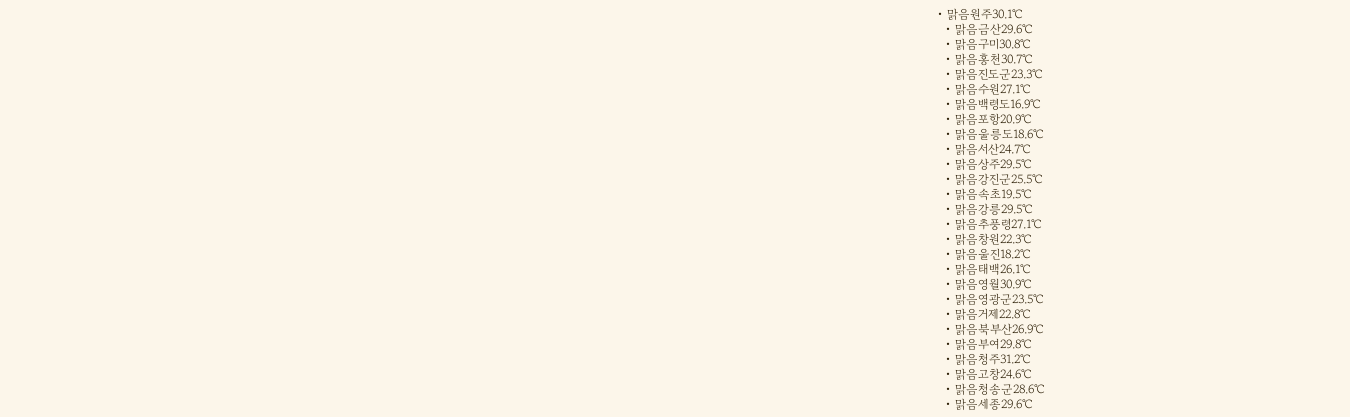• 맑음원주30.1℃
  • 맑음금산29.6℃
  • 맑음구미30.8℃
  • 맑음홍천30.7℃
  • 맑음진도군23.3℃
  • 맑음수원27.1℃
  • 맑음백령도16.9℃
  • 맑음포항20.9℃
  • 맑음울릉도18.6℃
  • 맑음서산24.7℃
  • 맑음상주29.5℃
  • 맑음강진군25.5℃
  • 맑음속초19.5℃
  • 맑음강릉29.5℃
  • 맑음추풍령27.1℃
  • 맑음창원22.3℃
  • 맑음울진18.2℃
  • 맑음태백26.1℃
  • 맑음영월30.9℃
  • 맑음영광군23.5℃
  • 맑음거제22.8℃
  • 맑음북부산26.9℃
  • 맑음부여29.8℃
  • 맑음청주31.2℃
  • 맑음고창24.6℃
  • 맑음청송군28.6℃
  • 맑음세종29.6℃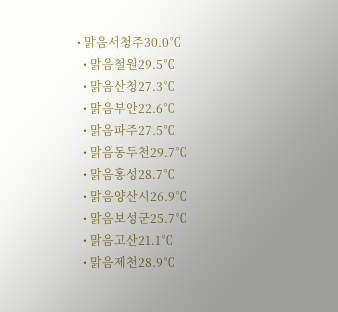• 맑음서청주30.0℃
  • 맑음철원29.5℃
  • 맑음산청27.3℃
  • 맑음부안22.6℃
  • 맑음파주27.5℃
  • 맑음동두천29.7℃
  • 맑음홍성28.7℃
  • 맑음양산시26.9℃
  • 맑음보성군25.7℃
  • 맑음고산21.1℃
  • 맑음제천28.9℃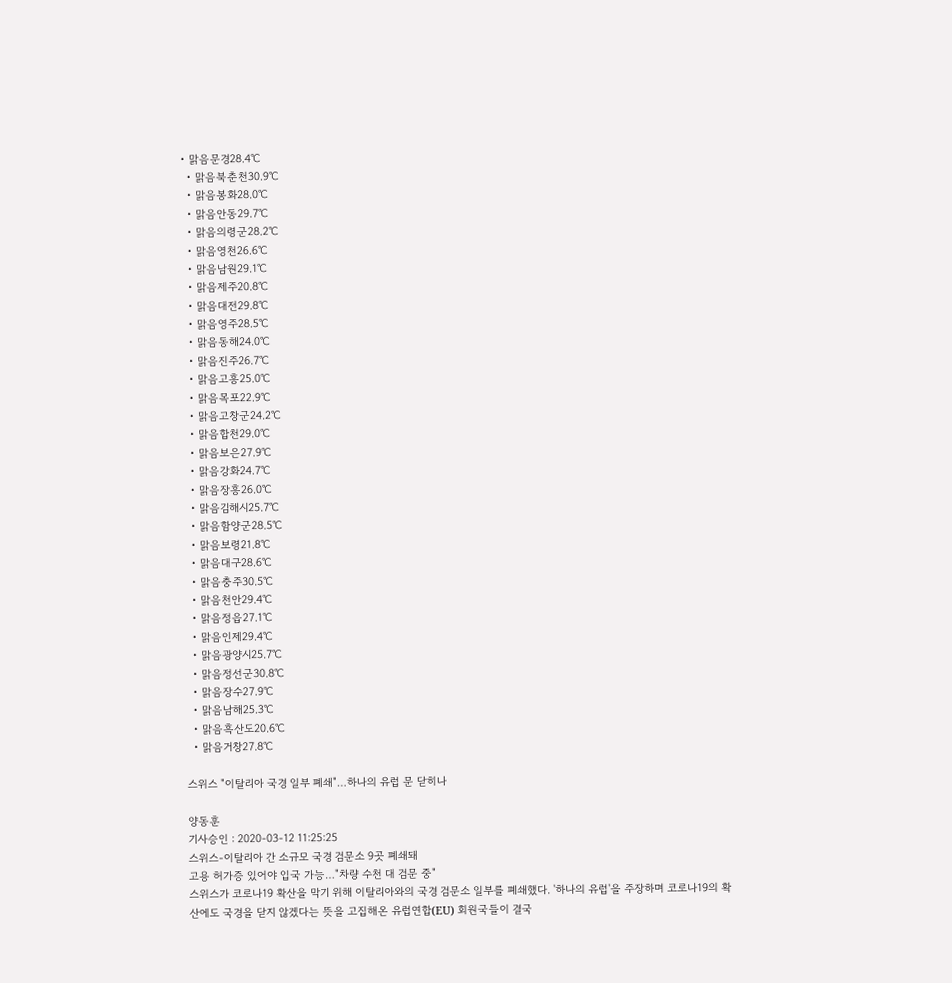• 맑음문경28.4℃
  • 맑음북춘천30.9℃
  • 맑음봉화28.0℃
  • 맑음안동29.7℃
  • 맑음의령군28.2℃
  • 맑음영천26.6℃
  • 맑음남원29.1℃
  • 맑음제주20.8℃
  • 맑음대전29.8℃
  • 맑음영주28.5℃
  • 맑음동해24.0℃
  • 맑음진주26.7℃
  • 맑음고흥25.0℃
  • 맑음목포22.9℃
  • 맑음고창군24.2℃
  • 맑음합천29.0℃
  • 맑음보은27.9℃
  • 맑음강화24.7℃
  • 맑음장흥26.0℃
  • 맑음김해시25.7℃
  • 맑음함양군28.5℃
  • 맑음보령21.8℃
  • 맑음대구28.6℃
  • 맑음충주30.5℃
  • 맑음천안29.4℃
  • 맑음정읍27.1℃
  • 맑음인제29.4℃
  • 맑음광양시25.7℃
  • 맑음정선군30.8℃
  • 맑음장수27.9℃
  • 맑음남해25.3℃
  • 맑음흑산도20.6℃
  • 맑음거창27.8℃

스위스 "이탈리아 국경 일부 폐쇄"…하나의 유럽 문 닫히나

양동훈
기사승인 : 2020-03-12 11:25:25
스위스-이탈리아 간 소규모 국경 검문소 9곳 폐쇄돼
고용 허가증 있어야 입국 가능…"차량 수천 대 검문 중"
스위스가 코로나19 확산을 막기 위해 이탈리아와의 국경 검문소 일부를 폐쇄했다. '하나의 유럽'을 주장하며 코로나19의 확산에도 국경을 닫지 않겠다는 뜻을 고집해온 유럽연합(EU) 회원국들이 결국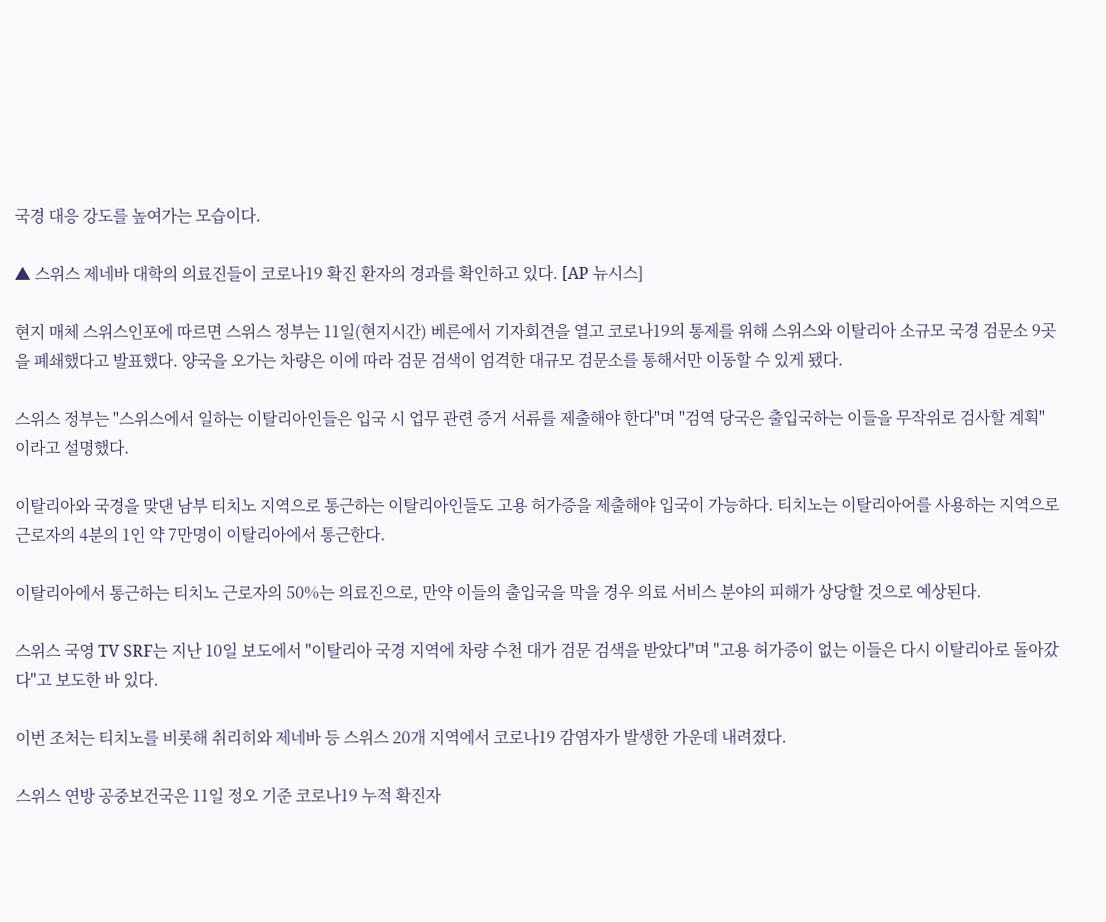국경 대응 강도를 높여가는 모습이다.

▲ 스위스 제네바 대학의 의료진들이 코로나19 확진 환자의 경과를 확인하고 있다. [AP 뉴시스]

현지 매체 스위스인포에 따르면 스위스 정부는 11일(현지시간) 베른에서 기자회견을 열고 코로나19의 통제를 위해 스위스와 이탈리아 소규모 국경 검문소 9곳을 폐쇄했다고 발표했다. 양국을 오가는 차량은 이에 따라 검문 검색이 엄격한 대규모 검문소를 통해서만 이동할 수 있게 됐다.

스위스 정부는 "스위스에서 일하는 이탈리아인들은 입국 시 업무 관련 증거 서류를 제출해야 한다"며 "검역 당국은 출입국하는 이들을 무작위로 검사할 계획"이라고 설명했다.

이탈리아와 국경을 맞댄 남부 티치노 지역으로 통근하는 이탈리아인들도 고용 허가증을 제출해야 입국이 가능하다. 티치노는 이탈리아어를 사용하는 지역으로 근로자의 4분의 1인 약 7만명이 이탈리아에서 통근한다.

이탈리아에서 통근하는 티치노 근로자의 50%는 의료진으로, 만약 이들의 출입국을 막을 경우 의료 서비스 분야의 피해가 상당할 것으로 예상된다.

스위스 국영 TV SRF는 지난 10일 보도에서 "이탈리아 국경 지역에 차량 수천 대가 검문 검색을 받았다"며 "고용 허가증이 없는 이들은 다시 이탈리아로 돌아갔다"고 보도한 바 있다.

이번 조처는 티치노를 비롯해 취리히와 제네바 등 스위스 20개 지역에서 코로나19 감염자가 발생한 가운데 내려졌다.

스위스 연방 공중보건국은 11일 정오 기준 코로나19 누적 확진자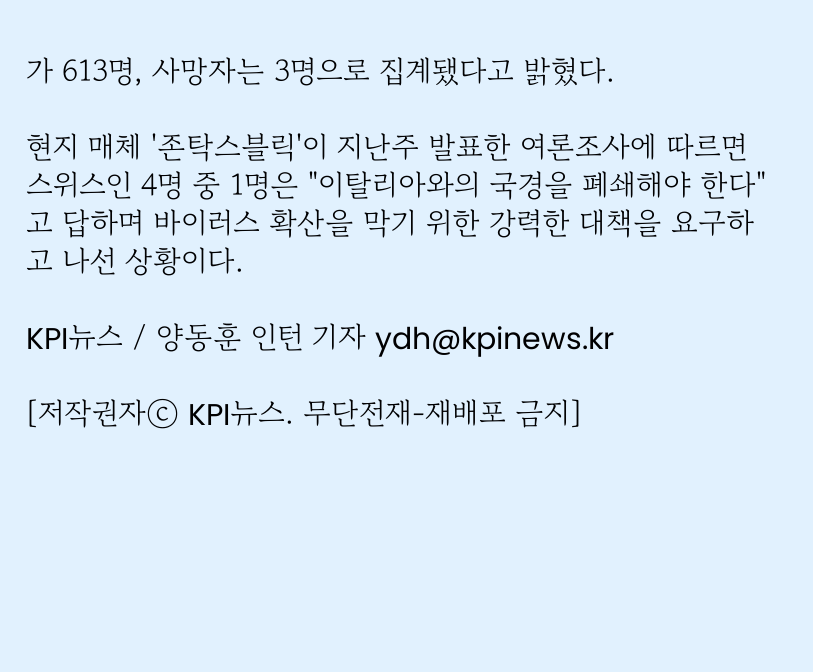가 613명, 사망자는 3명으로 집계됐다고 밝혔다.

현지 매체 '존탁스블릭'이 지난주 발표한 여론조사에 따르면 스위스인 4명 중 1명은 "이탈리아와의 국경을 폐쇄해야 한다"고 답하며 바이러스 확산을 막기 위한 강력한 대책을 요구하고 나선 상황이다.

KPI뉴스 / 양동훈 인턴 기자 ydh@kpinews.kr

[저작권자ⓒ KPI뉴스. 무단전재-재배포 금지]